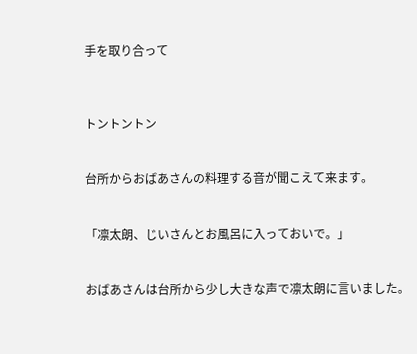手を取り合って



トントントン


台所からおばあさんの料理する音が聞こえて来ます。


「凛太朗、じいさんとお風呂に入っておいで。」


おばあさんは台所から少し大きな声で凛太朗に言いました。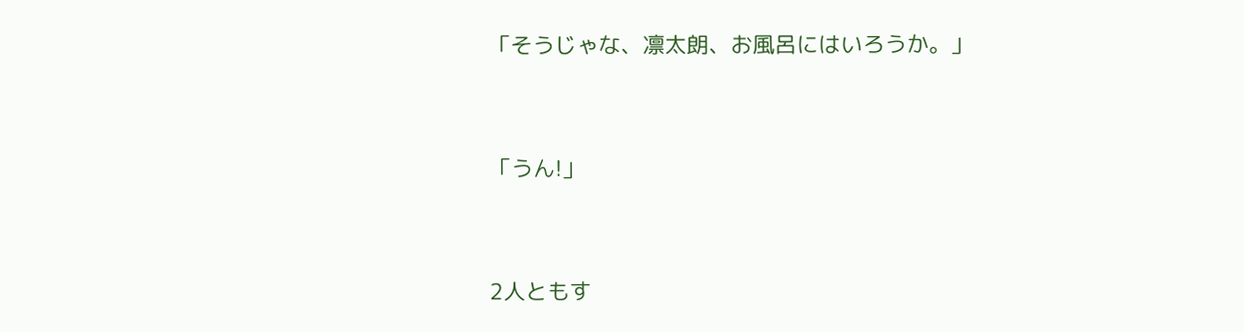「そうじゃな、凛太朗、お風呂にはいろうか。」



「うん!」



2人ともす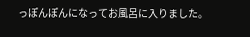っぽんぽんになってお風呂に入りました。